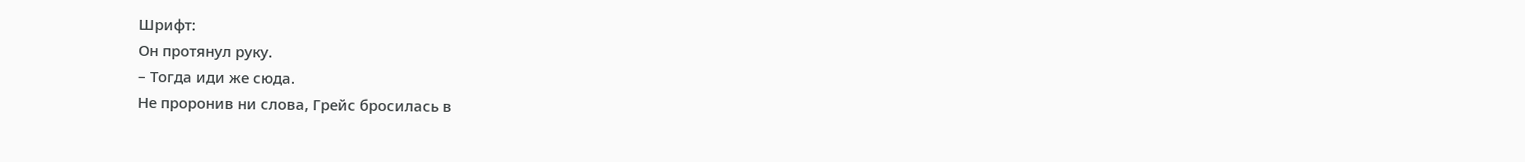Шрифт:
Он протянул руку.
– Тогда иди же сюда.
Не проронив ни слова, Грейс бросилась в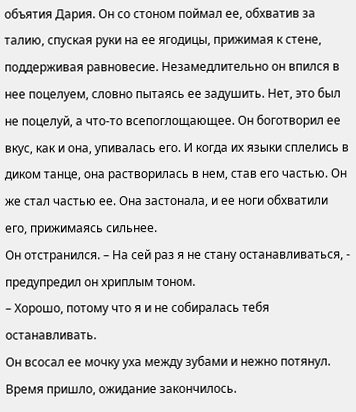объятия Дария. Он со стоном поймал ее, обхватив за талию, спуская руки на ее ягодицы, прижимая к стене, поддерживая равновесие. Незамедлительно он впился в нее поцелуем, словно пытаясь ее задушить. Нет, это был не поцелуй, а что-то всепоглощающее. Он боготворил ее вкус, как и она, упивалась его. И когда их языки сплелись в диком танце, она растворилась в нем, став его частью. Он же стал частью ее. Она застонала, и ее ноги обхватили его, прижимаясь сильнее.
Он отстранился. – На сей раз я не стану останавливаться, - предупредил он хриплым тоном.
– Хорошо, потому что я и не собиралась тебя останавливать.
Он всосал ее мочку уха между зубами и нежно потянул. Время пришло, ожидание закончилось.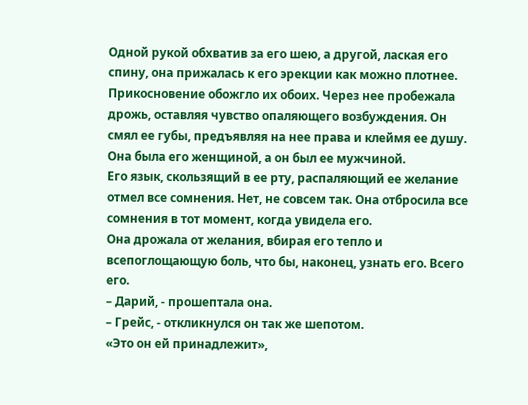Одной рукой обхватив за его шею, а другой, лаская его спину, она прижалась к его эрекции как можно плотнее. Прикосновение обожгло их обоих. Через нее пробежала дрожь, оставляя чувство опаляющего возбуждения. Он смял ее губы, предъявляя на нее права и клеймя ее душу.
Она была его женщиной, а он был ее мужчиной.
Его язык, скользящий в ее рту, распаляющий ее желание отмел все сомнения. Нет, не совсем так. Она отбросила все сомнения в тот момент, когда увидела его.
Она дрожала от желания, вбирая его тепло и всепоглощающую боль, что бы, наконец, узнать его. Всего его.
– Дарий, - прошептала она.
– Грейс, - откликнулся он так же шепотом.
«Это он ей принадлежит»,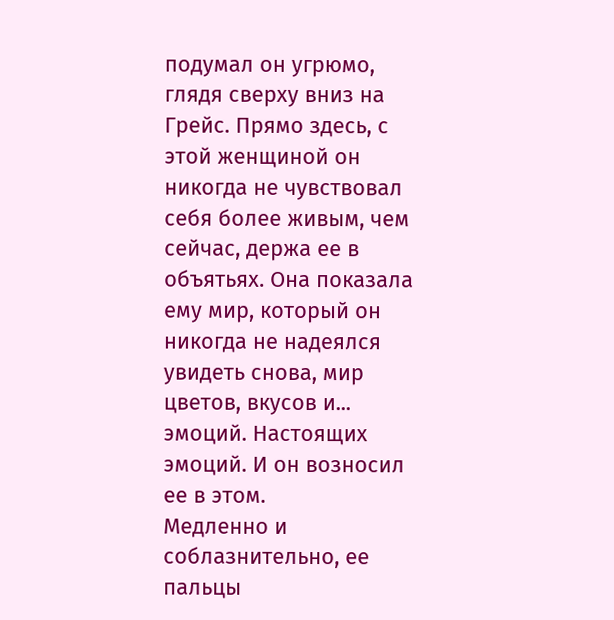подумал он угрюмо, глядя сверху вниз на Грейс. Прямо здесь, с этой женщиной он никогда не чувствовал себя более живым, чем сейчас, держа ее в объятьях. Она показала ему мир, который он никогда не надеялся увидеть снова, мир цветов, вкусов и... эмоций. Настоящих эмоций. И он возносил ее в этом.
Медленно и соблазнительно, ее пальцы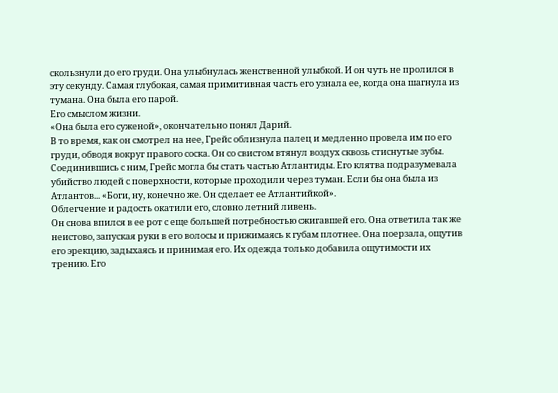скользнули до его груди. Она улыбнулась женственной улыбкой. И он чуть не пролился в эту секунду. Самая глубокая, самая примитивная часть его узнала ее, когда она шагнула из тумана. Она была его парой.
Его смыслом жизни.
«Она была его суженой», окончательно понял Дарий.
В то время, как он смотрел на нее, Грейс облизнула палец и медленно провела им по его груди, обводя вокруг правого соска. Он со свистом втянул воздух сквозь стиснутые зубы.
Соединившись с ним, Грейс могла бы стать частью Атлантиды. Его клятва подразумевала убийство людей с поверхности, которые проходили через туман. Если бы она была из Атлантов... «Боги, ну, конечно же. Он сделает ее Атлантийкой».
Облегчение и радость окатили его, словно летний ливень.
Он снова впился в ее рот с еще большей потребностью сжигавшей его. Она ответила так же неистово, запуская руки в его волосы и прижимаясь к губам плотнее. Она поерзала, ощутив его эрекцию, задыхаясь и принимая его. Их одежда только добавила ощутимости их трению. Его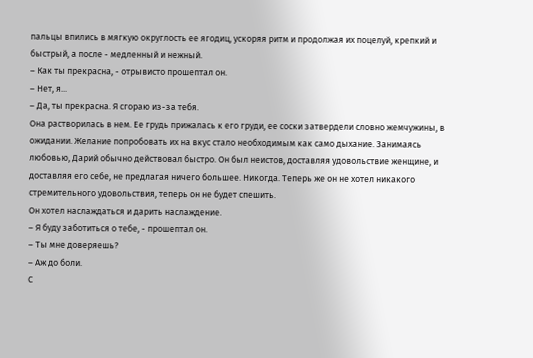пальцы впились в мягкую округлость ее ягодиц, ускоряя ритм и продолжая их поцелуй, крепкий и быстрый, а после - медленный и нежный.
– Как ты прекрасна, - отрывисто прошептал он.
– Нет, я...
– Да, ты прекрасна. Я сгораю из-за тебя.
Она растворилась в нем. Ее грудь прижалась к его груди, ее соски затвердели словно жемчужины, в ожидании. Желание попробовать их на вкус стало необходимым как само дыхание. Занимаясь любовью, Дарий обычно действовал быстро. Он был неистов, доставляя удовольствие женщине, и доставляя его себе, не предлагая ничего большее. Никогда. Теперь же он не хотел никакого стремительного удовольствия, теперь он не будет спешить.
Он хотел наслаждаться и дарить наслаждение.
– Я буду заботиться о тебе, - прошептал он.
– Ты мне доверяешь?
– Аж до боли.
С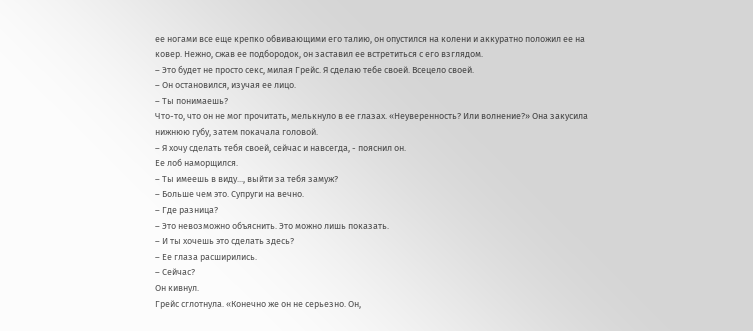ее ногами все еще крепко обвивающими его талию, он опустился на колени и аккуратно положил ее на ковер. Нежно, сжав ее подбородок, он заставил ее встретиться с его взглядом.
– Это будет не просто секс, милая Грейс. Я сделаю тебе своей. Всецело своей.
– Он остановился, изучая ее лицо.
– Ты понимаешь?
Что-то, что он не мог прочитать, мелькнуло в ее глазах. «Неуверенность? Или волнение?» Она закусила нижнюю губу, затем покачала головой.
– Я хочу сделать тебя своей, сейчас и навсегда, - пояснил он.
Ее лоб наморщился.
– Ты имеешь в виду..., выйти за тебя замуж?
– Больше чем это. Супруги на вечно.
– Где разница?
– Это невозможно объяснить. Это можно лишь показать.
– И ты хочешь это сделать здесь?
– Ее глаза расширились.
– Сейчас?
Он кивнул.
Грейс сглотнула. «Конечно же он не серьезно. Он,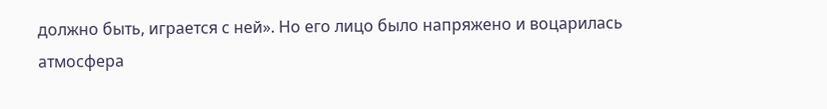должно быть, играется с ней». Но его лицо было напряжено и воцарилась атмосфера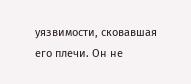уязвимости, сковавшая его плечи. Он не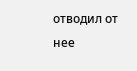отводил от нее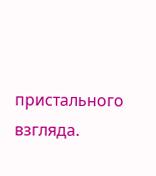пристального взгляда.